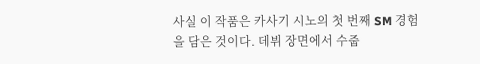사실 이 작품은 카사기 시노의 첫 번째 SM 경험을 담은 것이다. 데뷔 장면에서 수줍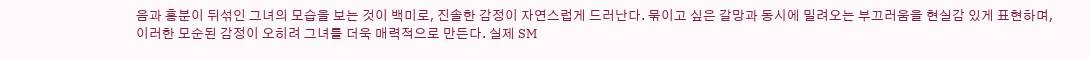음과 흥분이 뒤섞인 그녀의 모습을 보는 것이 백미로, 진솔한 감정이 자연스럽게 드러난다. 묶이고 싶은 갈망과 동시에 밀려오는 부끄러움을 현실감 있게 표현하며, 이러한 모순된 감정이 오히려 그녀를 더욱 매력적으로 만든다. 실제 SM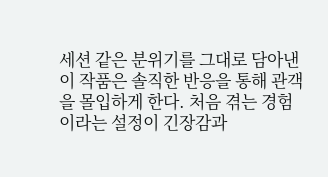세션 같은 분위기를 그대로 담아낸 이 작품은 솔직한 반응을 통해 관객을 몰입하게 한다. 처음 겪는 경험이라는 설정이 긴장감과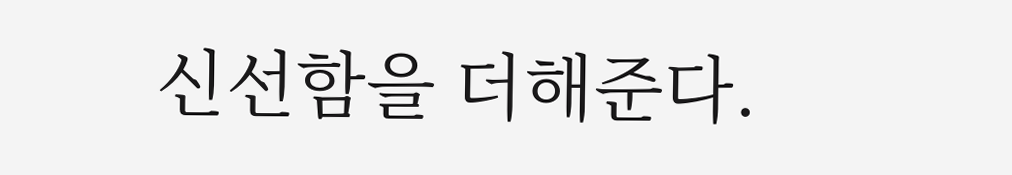신선함을 더해준다.